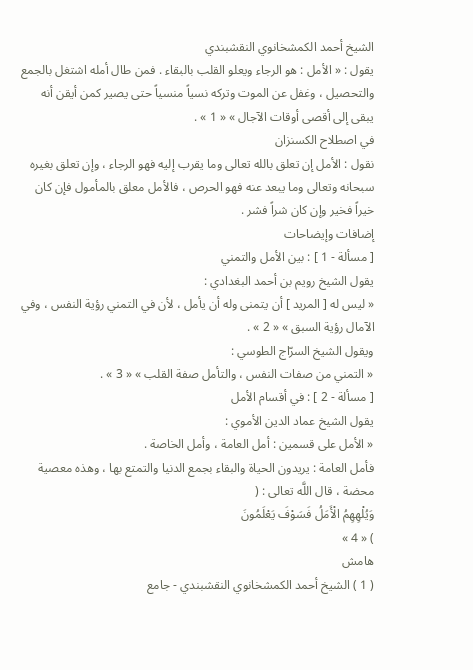الشيخ أحمد الكمشخانوي النقشبندي
يقول : « الأمل : هو الرجاء ويعلو القلب بالبقاء . فمن طال أمله اشتغل بالجمع والتحصيل ، وغفل عن الموت وتركه نسياً منسياً حتى يصير كمن أيقن أنه يبقى إلى أقصى أوقات الآجال » « 1 » .
في اصطلاح الكسنزان
نقول : الأمل إن تعلق بالله تعالى وما يقرب إليه فهو الرجاء ، وإن تعلق بغيره سبحانه وتعالى وما يبعد عنه فهو الحرص ، فالأمل معلق بالمأمول فإن كان خيراً فخير وإن كان شراً فشر .
إضافات وإيضاحات
[ مسألة - 1 ] : بين الأمل والتمني
يقول الشيخ رويم بن أحمد البغدادي :
« ليس له [ المريد ] أن يتمنى وله أن يأمل ، لأن في التمني رؤية النفس ، وفي الآمال رؤية السبق » « 2 » .
ويقول الشيخ السرّاج الطوسي :
« التمني من صفات النفس ، والتأمل صفة القلب » « 3 » .
[ مسألة - 2 ] : في أقسام الأمل
يقول الشيخ عماد الدين الأموي :
« الأمل على قسمين : أمل العامة ، وأمل الخاصة .
فأمل العامة : يريدون الحياة والبقاء بجمع الدنيا والتمتع بها ، وهذه معصية محضة ، قال اللَّه تعالى : (
وَيُلْهِهِمُ الْأَمَلُ فَسَوْفَ يَعْلَمُونَ
) « 4 »
هامش
( 1 ) الشيخ أحمد الكمشخانوي النقشبندي - جامع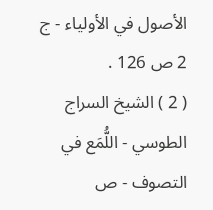الأصول في الأولياء - ج 2 ص 126 .
( 2 ) الشيخ السراج الطوسي - اللُّمَع في التصوف - ص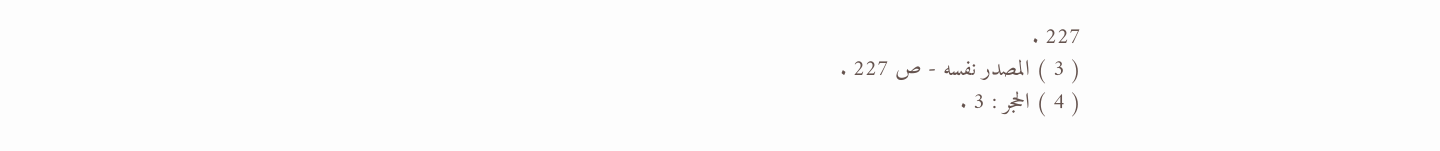227 .
( 3 ) المصدر نفسه - ص 227 .
( 4 ) الحجر : 3 .